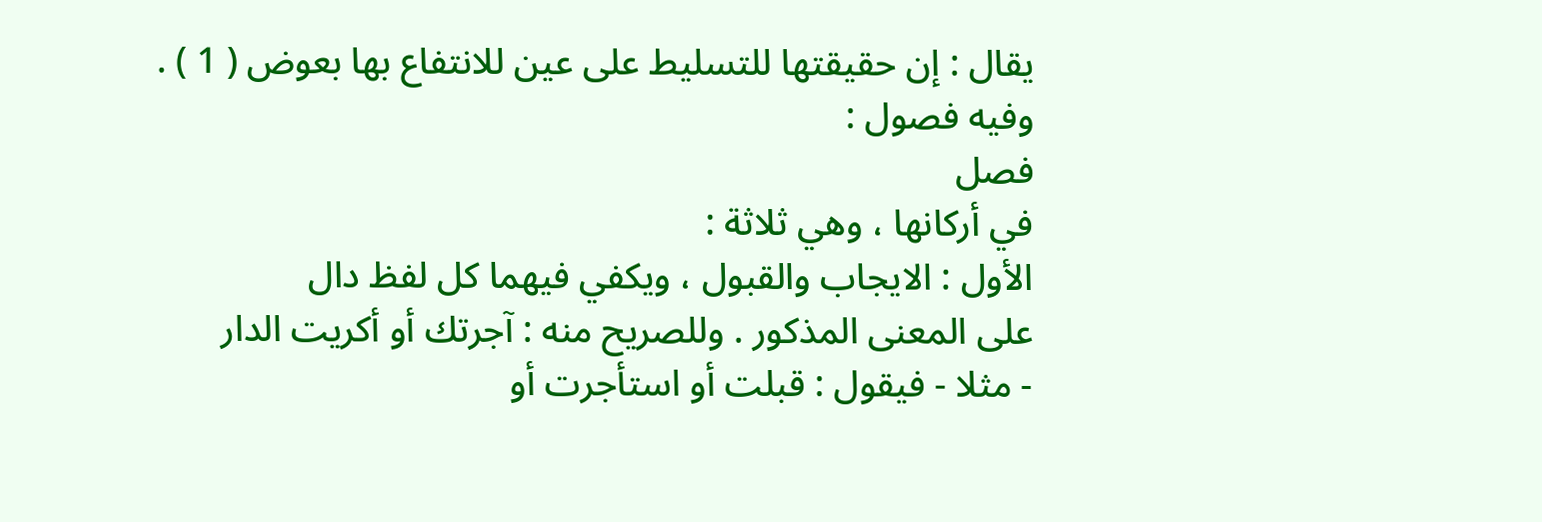يقال : إن حقيقتها للتسليط على عين للانتفاع بها بعوض ( 1 ) .
وفيه فصول :
فصل
في أركانها ، وهي ثلاثة :
الأول : الايجاب والقبول ، ويكفي فيهما كل لفظ دال
على المعنى المذكور . وللصريح منه : آجرتك أو أكريت الدار
- مثلا - فيقول : قبلت أو استأجرت أو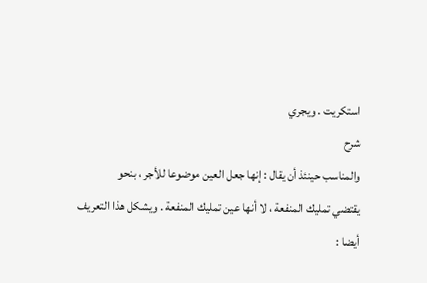استكريت . ويجري
شرح
والمناسب حينئذ أن يقال : إنها جعل العين موضوعا للأجر ، بنحو
يقتضي تمليك المنفعة ، لا أنها عين تمليك المنفعة . ويشكل هذا التعريف
أيضا :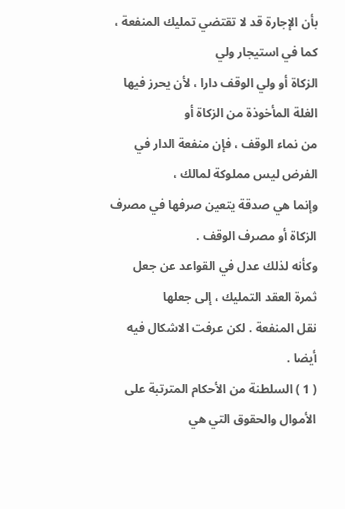بأن الإجارة قد لا تقتضي تمليك المنفعة ، كما في استيجار ولي
الزكاة أو ولي الوقف دارا ، لأن يحرز فيها الغلة المأخوذة من الزكاة أو
من نماء الوقف ، فإن منفعة الدار في الفرض ليس مملوكة لمالك ،
وإنما هي صدقة يتعين صرفها في مصرف الزكاة أو مصرف الوقف .
وكأنه لذلك عدل في القواعد عن جعل ثمرة العقد التمليك ، إلى جعلها
نقل المنفعة . لكن عرفت الاشكال فيه أيضا .
( 1 ) السلطنة من الأحكام المترتبة على الأموال والحقوق التي هي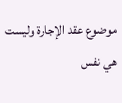موضوع عقد الإجارة وليست هي نفس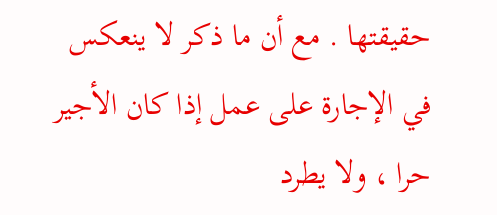حقيقتها . مع أن ما ذكر لا ينعكس
في الإجارة على عمل إذا كان الأجير حرا ، ولا يطرد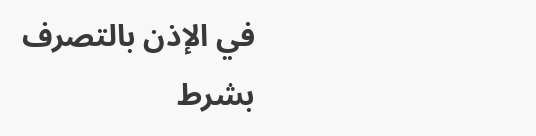في الإذن بالتصرف
بشرط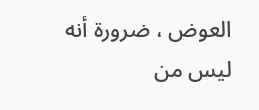العوض ، ضرورة أنه ليس من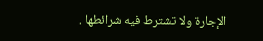الإجارة ولا تشترط فيه شرائطها .